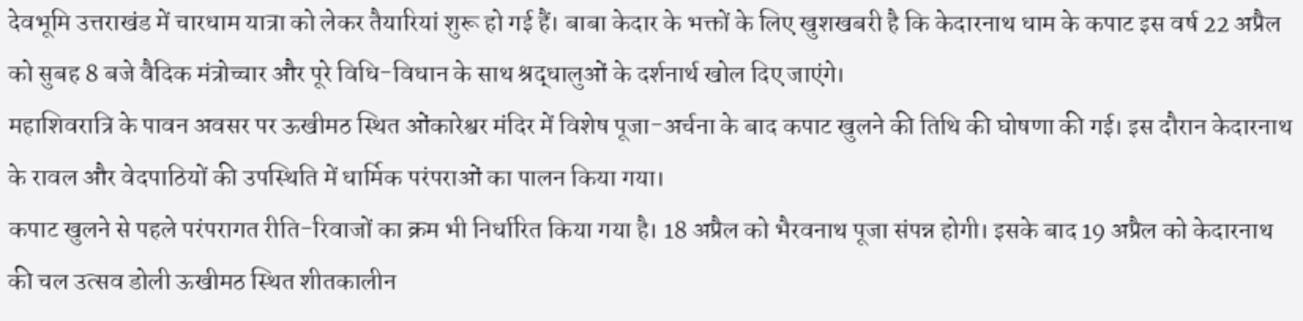देवभूमि उत्तराखंड में चारधाम यात्रा को लेकर तैयारियां शुरू हो गई हैं। बाबा केदार के भक्तों के लिए खुशखबरी है कि केदारनाथ धाम के कपाट इस वर्ष 22 अप्रैल को सुबह 8 बजे वैदिक मंत्रोच्चार और पूरे विधि-विधान के साथ श्रद्धालुओं के दर्शनार्थ खोल दिए जाएंगे।
महाशिवरात्रि के पावन अवसर पर ऊखीमठ स्थित ओंकारेश्वर मंदिर में विशेष पूजा-अर्चना के बाद कपाट खुलने की तिथि की घोषणा की गई। इस दौरान केदारनाथ के रावल और वेदपाठियों की उपस्थिति में धार्मिक परंपराओं का पालन किया गया।
कपाट खुलने से पहले परंपरागत रीति-रिवाजों का क्रम भी निर्धारित किया गया है। 18 अप्रैल को भैरवनाथ पूजा संपन्न होगी। इसके बाद 19 अप्रैल को केदारनाथ की चल उत्सव डोली ऊखीमठ स्थित शीतकालीन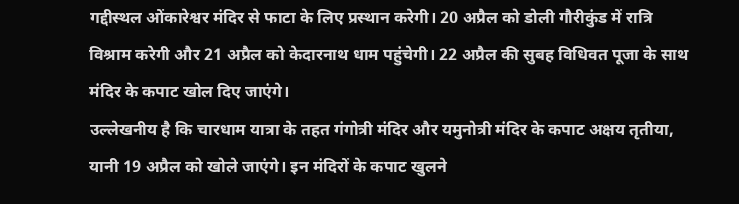गद्दीस्थल ओंकारेश्वर मंदिर से फाटा के लिए प्रस्थान करेगी। 20 अप्रैल को डोली गौरीकुंड में रात्रि विश्राम करेगी और 21 अप्रैल को केदारनाथ धाम पहुंचेगी। 22 अप्रैल की सुबह विधिवत पूजा के साथ मंदिर के कपाट खोल दिए जाएंगे।
उल्लेखनीय है कि चारधाम यात्रा के तहत गंगोत्री मंदिर और यमुनोत्री मंदिर के कपाट अक्षय तृतीया, यानी 19 अप्रैल को खोले जाएंगे। इन मंदिरों के कपाट खुलने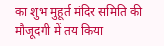का शुभ मुहूर्त मंदिर समिति की मौजूदगी में तय किया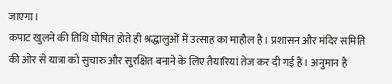जाएगा।
कपाट खुलने की तिथि घोषित होते ही श्रद्धालुओं में उत्साह का माहौल है। प्रशासन और मंदिर समिति की ओर से यात्रा को सुचारु और सुरक्षित बनाने के लिए तैयारियां तेज कर दी गई हैं। अनुमान है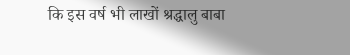कि इस वर्ष भी लाखों श्रद्धालु बाबा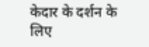केदार के दर्शन के लिए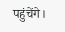पहुंचेंगे।